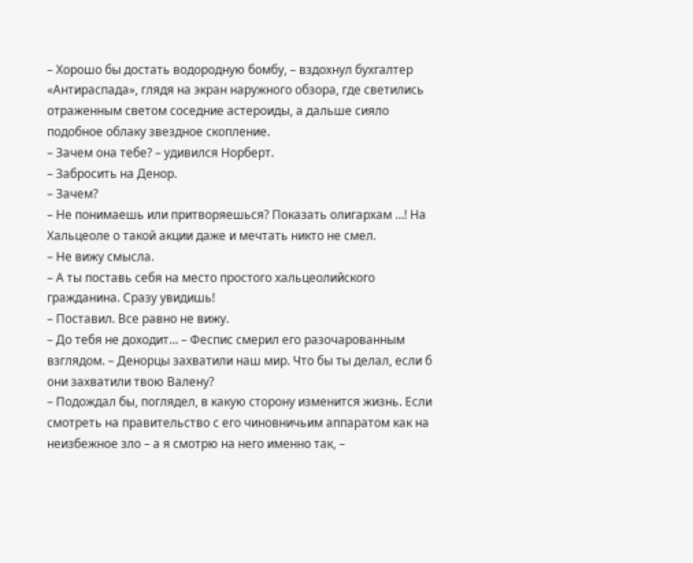– Хорошо бы достать водородную бомбу, – вздохнул бухгалтер «Антираспада», глядя на экран наружного обзора, где светились отраженным светом соседние астероиды, а дальше сияло подобное облаку звездное скопление.
– Зачем она тебе? – удивился Норберт.
– Забросить на Денор.
– Зачем?
– Не понимаешь или притворяешься? Показать олигархам …! На Хальцеоле о такой акции даже и мечтать никто не смел.
– Не вижу смысла.
– А ты поставь себя на место простого хальцеолийского гражданина. Сразу увидишь!
– Поставил. Все равно не вижу.
– До тебя не доходит… – Феспис смерил его разочарованным взглядом. – Денорцы захватили наш мир. Что бы ты делал, если б они захватили твою Валену?
– Подождал бы, поглядел, в какую сторону изменится жизнь. Если смотреть на правительство с его чиновничьим аппаратом как на неизбежное зло – а я смотрю на него именно так, –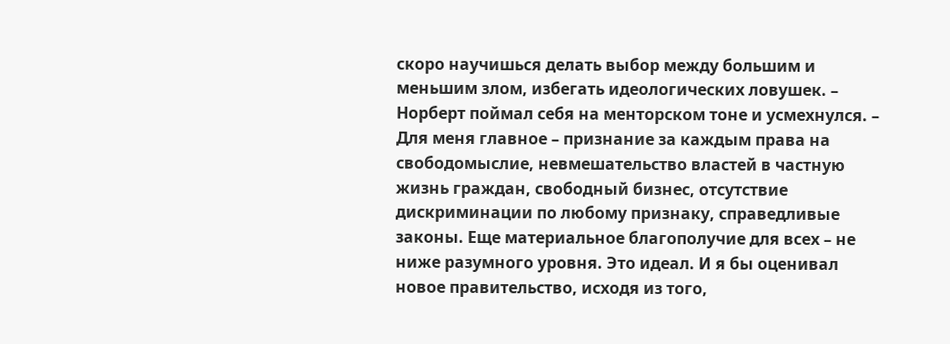скоро научишься делать выбор между большим и меньшим злом, избегать идеологических ловушек. – Норберт поймал себя на менторском тоне и усмехнулся. – Для меня главное – признание за каждым права на свободомыслие, невмешательство властей в частную жизнь граждан, свободный бизнес, отсутствие дискриминации по любому признаку, справедливые законы. Еще материальное благополучие для всех – не ниже разумного уровня. Это идеал. И я бы оценивал новое правительство, исходя из того,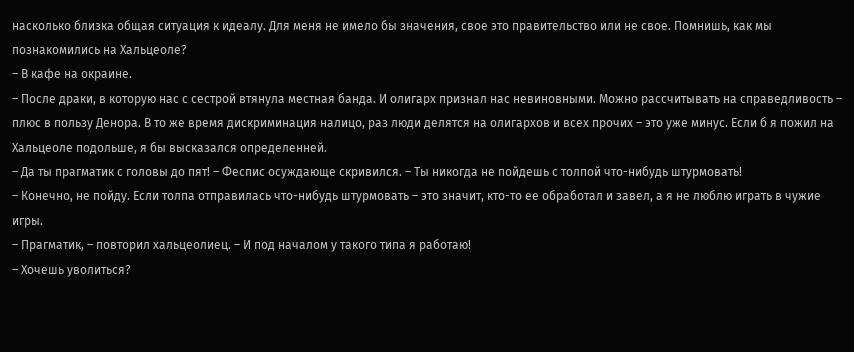насколько близка общая ситуация к идеалу. Для меня не имело бы значения, свое это правительство или не свое. Помнишь, как мы познакомились на Хальцеоле?
– В кафе на окраине.
– После драки, в которую нас с сестрой втянула местная банда. И олигарх признал нас невиновными. Можно рассчитывать на справедливость – плюс в пользу Денора. В то же время дискриминация налицо, раз люди делятся на олигархов и всех прочих – это уже минус. Если б я пожил на Хальцеоле подольше, я бы высказался определенней.
– Да ты прагматик с головы до пят! – Феспис осуждающе скривился. – Ты никогда не пойдешь с толпой что-нибудь штурмовать!
– Конечно, не пойду. Если толпа отправилась что-нибудь штурмовать – это значит, кто-то ее обработал и завел, а я не люблю играть в чужие игры.
– Прагматик, – повторил хальцеолиец. – И под началом у такого типа я работаю!
– Хочешь уволиться?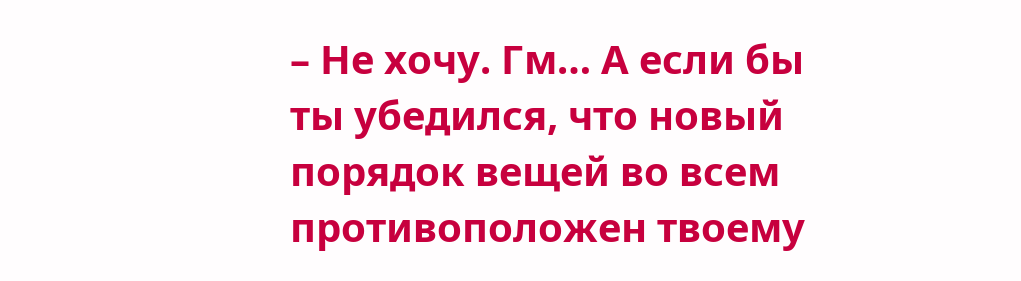– Не хочу. Гм… А если бы ты убедился, что новый порядок вещей во всем противоположен твоему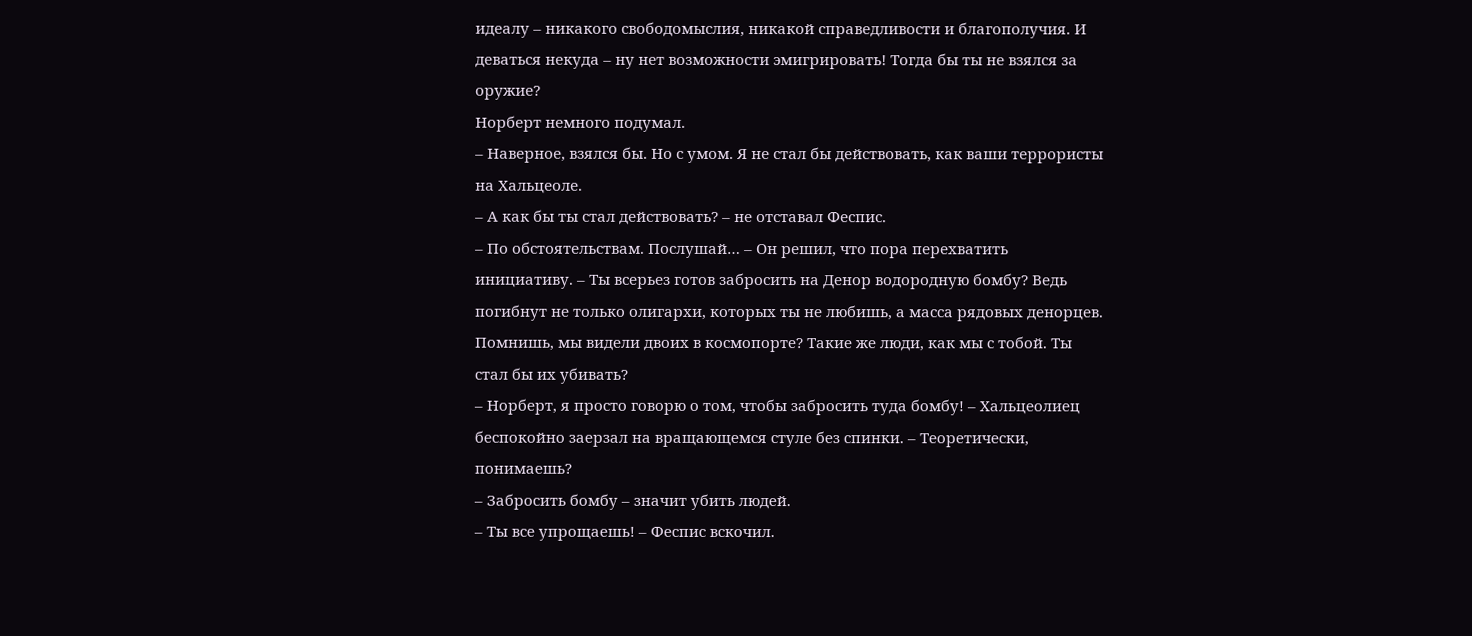идеалу – никакого свободомыслия, никакой справедливости и благополучия. И деваться некуда – ну нет возможности эмигрировать! Тогда бы ты не взялся за оружие?
Норберт немного подумал.
– Наверное, взялся бы. Но с умом. Я не стал бы действовать, как ваши террористы на Хальцеоле.
– А как бы ты стал действовать? – не отставал Феспис.
– По обстоятельствам. Послушай… – Он решил, что пора перехватить инициативу. – Ты всерьез готов забросить на Денор водородную бомбу? Ведь погибнут не только олигархи, которых ты не любишь, а масса рядовых денорцев. Помнишь, мы видели двоих в космопорте? Такие же люди, как мы с тобой. Ты стал бы их убивать?
– Норберт, я просто говорю о том, чтобы забросить туда бомбу! – Хальцеолиец беспокойно заерзал на вращающемся стуле без спинки. – Теоретически, понимаешь?
– Забросить бомбу – значит убить людей.
– Ты все упрощаешь! – Феспис вскочил.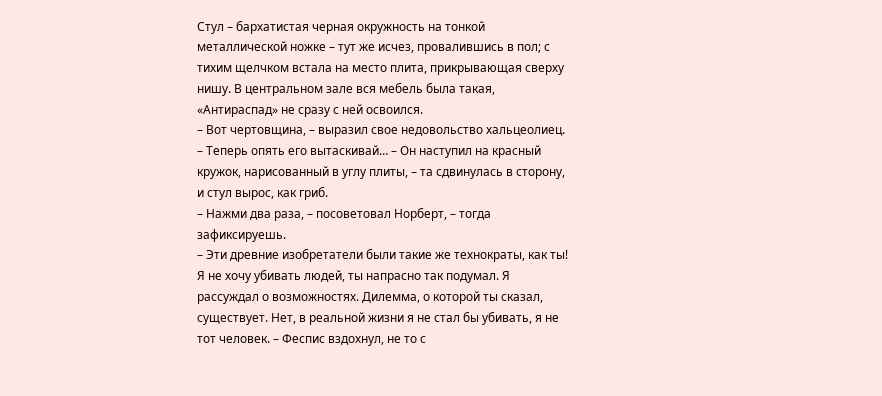Стул – бархатистая черная окружность на тонкой металлической ножке – тут же исчез, провалившись в пол; с тихим щелчком встала на место плита, прикрывающая сверху нишу. В центральном зале вся мебель была такая, «Антираспад» не сразу с ней освоился.
– Вот чертовщина, – выразил свое недовольство хальцеолиец. – Теперь опять его вытаскивай… – Он наступил на красный кружок, нарисованный в углу плиты, – та сдвинулась в сторону, и стул вырос, как гриб.
– Нажми два раза, – посоветовал Норберт, – тогда зафиксируешь.
– Эти древние изобретатели были такие же технократы, как ты! Я не хочу убивать людей, ты напрасно так подумал. Я рассуждал о возможностях. Дилемма, о которой ты сказал, существует. Нет, в реальной жизни я не стал бы убивать, я не тот человек. – Феспис вздохнул, не то с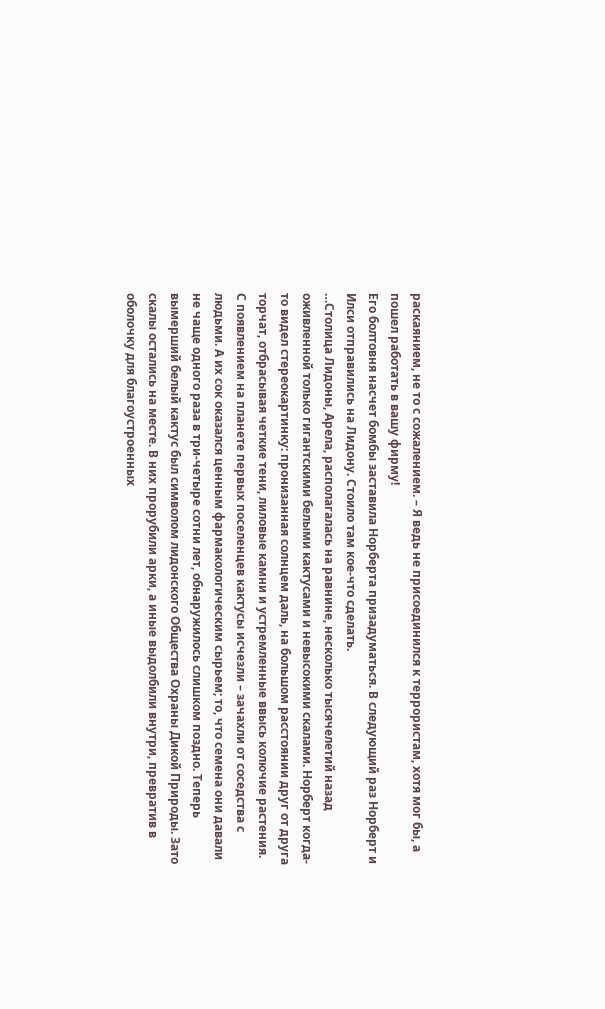раскаянием, не то с сожалением. – Я ведь не присоединился к террористам, хотя мог бы, а пошел работать в вашу фирму!
Его болтовня насчет бомбы заставила Норберта призадуматься. В следующий раз Норберт и Илси отправились на Лидону. Стоило там кое-что сделать.
…Столица Лидоны, Арела, располагалась на равнине, несколько тысячелетий назад оживленной только гигантскими белыми кактусами и невысокими скалами. Норберт когда-то видел стереокартинку: пронизанная солнцем даль, на большом расстоянии друг от друга торчат, отбрасывая четкие тени, лиловые камни и устремленные ввысь колючие растения. С появлением на планете первых поселенцев кактусы исчезли – зачахли от соседства с людьми. А их сок оказался ценным фармакологическим сырьем; то, что семена они давали не чаще одного раза в три-четыре сотни лет, обнаружилось слишком поздно. Теперь вымерший белый кактус был символом лидонского Общества Охраны Дикой Природы. Зато скалы остались на месте. В них прорубили арки, а иные выдолбили внутри, превратив в оболочку для благоустроенных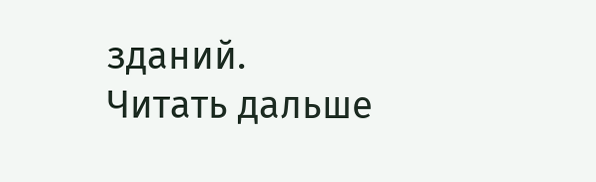зданий.
Читать дальше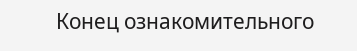Конец ознакомительного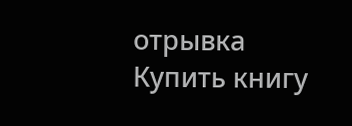отрывка
Купить книгу